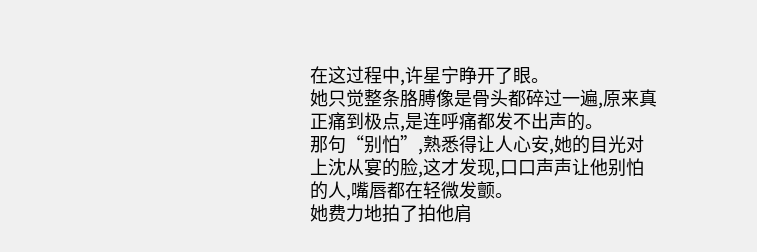在这过程中,许星宁睁开了眼。
她只觉整条胳膊像是骨头都碎过一遍,原来真正痛到极点,是连呼痛都发不出声的。
那句“别怕”,熟悉得让人心安,她的目光对上沈从宴的脸,这才发现,口口声声让他别怕的人,嘴唇都在轻微发颤。
她费力地拍了拍他肩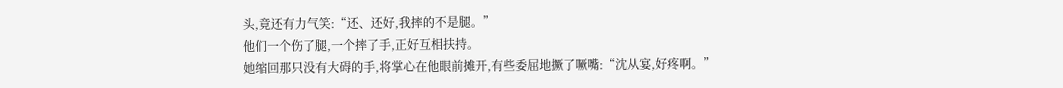头,竟还有力气笑:“还、还好,我摔的不是腿。”
他们一个伤了腿,一个摔了手,正好互相扶持。
她缩回那只没有大碍的手,将掌心在他眼前摊开,有些委屈地撅了噘嘴:“沈从宴,好疼啊。”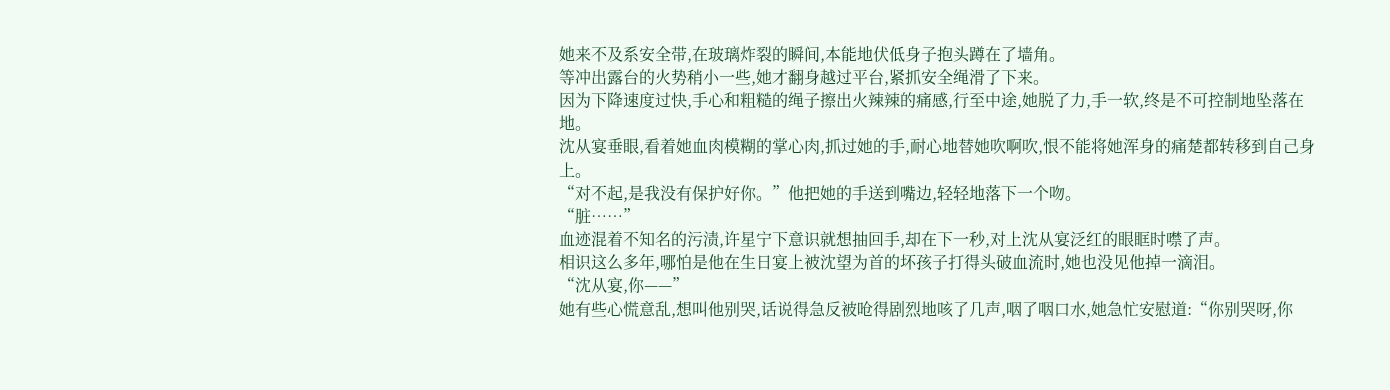她来不及系安全带,在玻璃炸裂的瞬间,本能地伏低身子抱头蹲在了墙角。
等冲出露台的火势稍小一些,她才翻身越过平台,紧抓安全绳滑了下来。
因为下降速度过快,手心和粗糙的绳子擦出火辣辣的痛感,行至中途,她脱了力,手一软,终是不可控制地坠落在地。
沈从宴垂眼,看着她血肉模糊的掌心肉,抓过她的手,耐心地替她吹啊吹,恨不能将她浑身的痛楚都转移到自己身上。
“对不起,是我没有保护好你。”他把她的手送到嘴边,轻轻地落下一个吻。
“脏……”
血迹混着不知名的污渍,许星宁下意识就想抽回手,却在下一秒,对上沈从宴泛红的眼眶时噤了声。
相识这么多年,哪怕是他在生日宴上被沈望为首的坏孩子打得头破血流时,她也没见他掉一滴泪。
“沈从宴,你——”
她有些心慌意乱,想叫他别哭,话说得急反被呛得剧烈地咳了几声,咽了咽口水,她急忙安慰道:“你别哭呀,你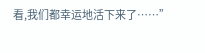看,我们都幸运地活下来了……”